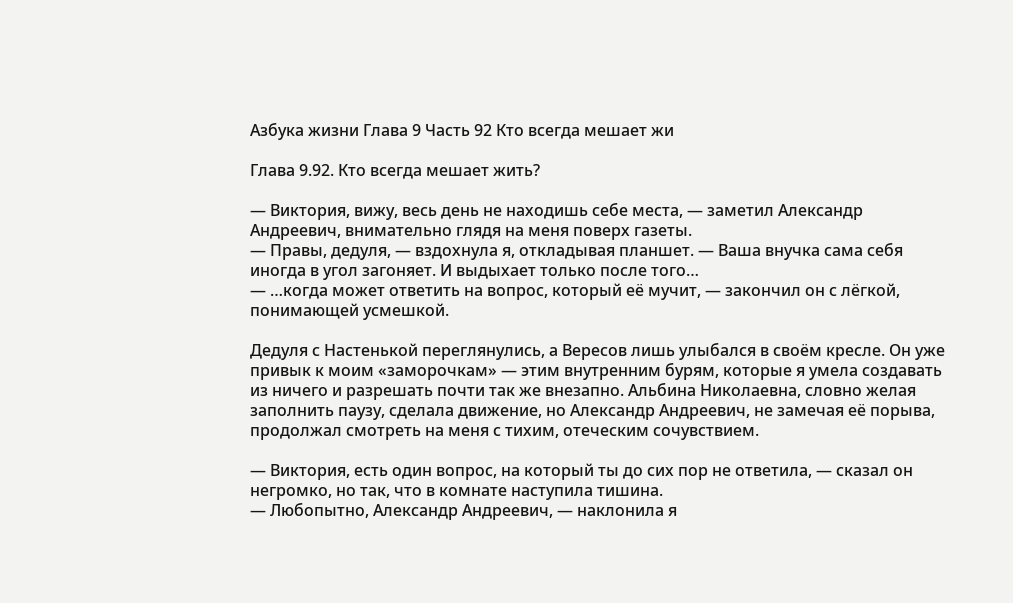Азбука жизни Глава 9 Часть 92 Кто всегда мешает жи

Глава 9.92. Кто всегда мешает жить?

— Виктория, вижу, весь день не находишь себе места, — заметил Александр Андреевич, внимательно глядя на меня поверх газеты.
— Правы, дедуля, — вздохнула я, откладывая планшет. — Ваша внучка сама себя иногда в угол загоняет. И выдыхает только после того…
— …когда может ответить на вопрос, который её мучит, — закончил он с лёгкой, понимающей усмешкой.

Дедуля с Настенькой переглянулись, а Вересов лишь улыбался в своём кресле. Он уже привык к моим «заморочкам» — этим внутренним бурям, которые я умела создавать из ничего и разрешать почти так же внезапно. Альбина Николаевна, словно желая заполнить паузу, сделала движение, но Александр Андреевич, не замечая её порыва, продолжал смотреть на меня с тихим, отеческим сочувствием.

— Виктория, есть один вопрос, на который ты до сих пор не ответила, — сказал он негромко, но так, что в комнате наступила тишина.
— Любопытно, Александр Андреевич, — наклонила я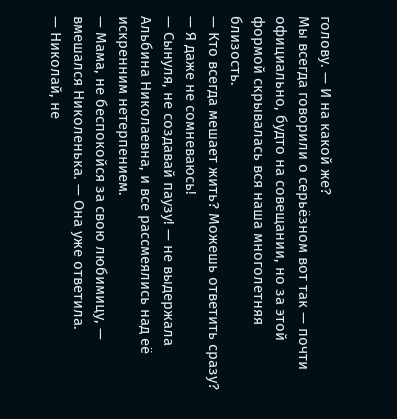голову. — И на какой же?
Мы всегда говорили о серьёзном вот так — почти официально, будто на совещании, но за этой формой скрывалась вся наша многолетняя близость.
— Кто всегда мешает жить? Можешь ответить сразу?
— Я даже не сомневаюсь!
— Сынуля, не создавай паузу! — не выдержала Альбина Николаевна, и все рассмеялись над её искренним нетерпением.
— Мама, не беспокойся за свою любимицу, — вмешался Николенька. — Она уже ответила.
— Николай, не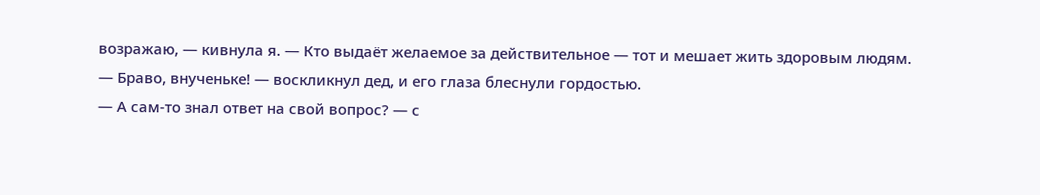возражаю, — кивнула я. — Кто выдаёт желаемое за действительное — тот и мешает жить здоровым людям.
— Браво, внученьке! — воскликнул дед, и его глаза блеснули гордостью.
— А сам-то знал ответ на свой вопрос? — с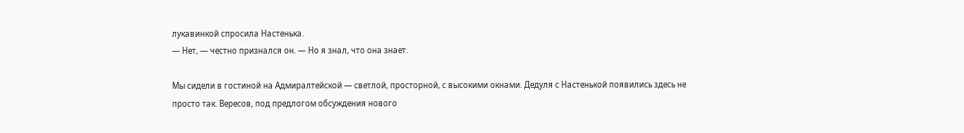лукавинкой спросила Настенька.
— Нет, — честно признался он. — Но я знал, что она знает.

Мы сидели в гостиной на Адмиралтейской — светлой, просторной, с высокими окнами. Дедуля с Настенькой появились здесь не просто так. Вересов, под предлогом обсуждения нового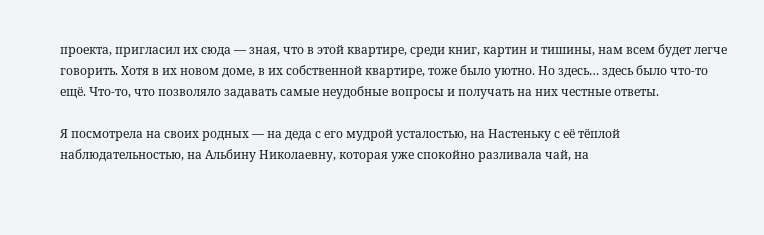проекта, пригласил их сюда — зная, что в этой квартире, среди книг, картин и тишины, нам всем будет легче говорить. Хотя в их новом доме, в их собственной квартире, тоже было уютно. Но здесь… здесь было что-то ещё. Что-то, что позволяло задавать самые неудобные вопросы и получать на них честные ответы.

Я посмотрела на своих родных — на деда с его мудрой усталостью, на Настеньку с её тёплой наблюдательностью, на Альбину Николаевну, которая уже спокойно разливала чай, на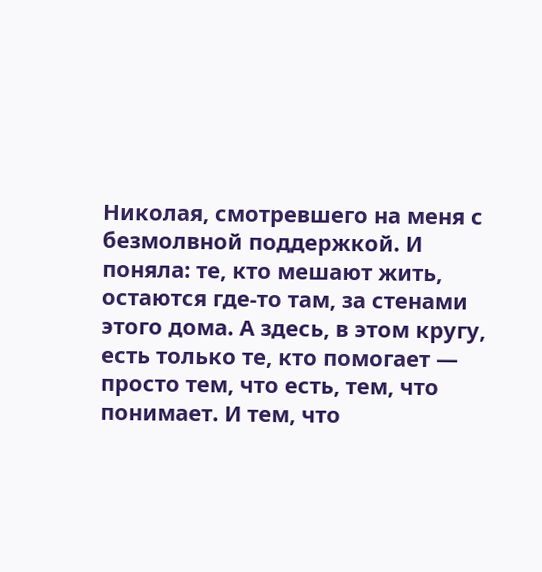Николая, смотревшего на меня с безмолвной поддержкой. И поняла: те, кто мешают жить, остаются где-то там, за стенами этого дома. А здесь, в этом кругу, есть только те, кто помогает — просто тем, что есть, тем, что понимает. И тем, что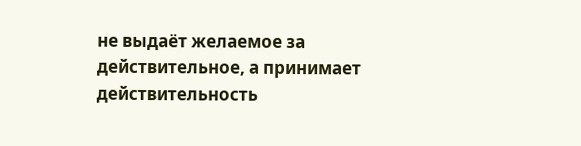не выдаёт желаемое за действительное, а принимает действительность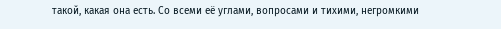такой, какая она есть. Со всеми её углами, вопросами и тихими, негромкими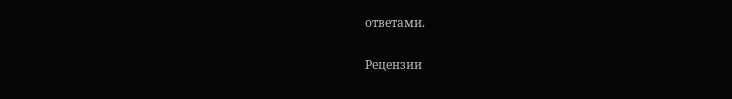ответами.


Рецензии